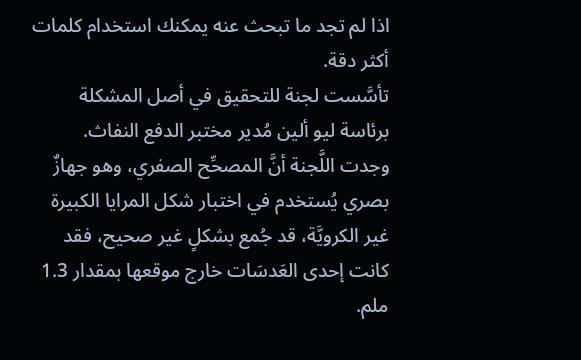اذا لم تجد ما تبحث عنه يمكنك استخدام كلمات أكثر دقة.
تأسَّست لجنة للتحقيق في أصل المشكلة برئاسة ليو ألين مُدير مختبر الدفع النفاث. وجدت اللَّجنة أنَّ المصحِّح الصفري، وهو جهازٌ بصري يُستخدم في اختبار شكل المرايا الكبيرة غير الكرويَّة، قد جُمع بشكلٍ غير صحيح، فقد كانت إحدى العَدسَات خارج موقعها بمقدار 1.3 ملم.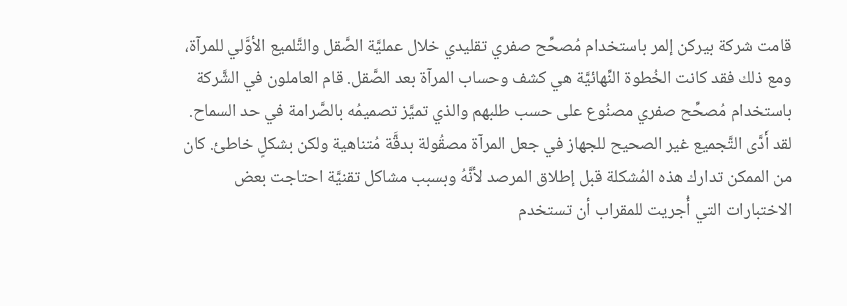قامت شركة بيركن إلمر باستخدام مُصحِّح صفري تقليدي خلال عمليَّة الصَّقل والتَّلميع الأوَّلي للمرآة، ومع ذلك فقد كانت الخُطوة النِّهائيَّة هي كشف وحساب المرآة بعد الصَّقل. قام العاملون في الشَّركة باستخدام مُصحِّح صفري مصنُوع على حسب طلبهم والذي تميَّز تصميمُه بالصَّرامة في حد السماح. لقد أَدَّى التَّجميع غير الصحيح للجهاز في جعل المرآة مصقُولة بدقَّة مُتناهية ولكن بشكلٍ خاطئ. كان من الممكن تدارك هذه المُشكلة قبل إطلاق المرصد لأنَّهُ وبسبب مشاكل تقنيَّة احتاجت بعض الاختبارات التي أُجريت للمقراب أن تستخدم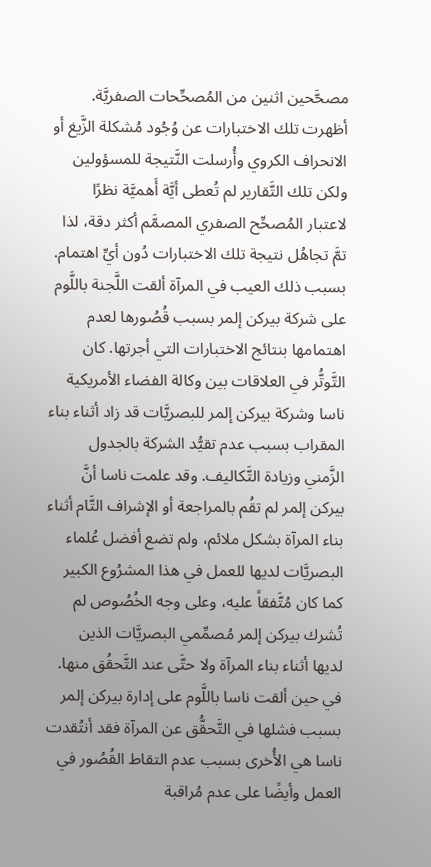مصحَّحين اثنين من المُصحِّحات الصفريَّة. أظهرت تلك الاختبارات عن وُجُود مُشكلة الزَّيغ أو الانحراف الكروي وأُرسلت النَّتيجة للمسؤولين ولكن تلك التَّقارير لم تُعطى أيَّة أَهميَّة نظرًا لاعتبار المُصحِّح الصفري المصمَّم أكثر دقة، لذا تمَّ تجاهُل نتيجة تلك الاختبارات دُون أيِّ اهتمام.
بسبب ذلك العيب في المرآة ألقت اللَّجنة باللَّوم على شركة بيركن إلمر بسبب قُصُورها لعدم اهتمامها بنتائج الاختبارات التي أجرتها. كان التَّوتُّر في العلاقات بين وكالة الفضاء الأمريكية ناسا وشركة بيركن إلمر للبصريَّات قد زاد أثناء بناء المقراب بسبب عدم تقيُّد الشركة بالجدول الزَّمني وزيادة التَّكاليف. وقد علمت ناسا أنَّ بيركن إلمر لم تقُم بالمراجعة أو الإشراف التَّام أثناء بناء المرآة بشكل ملائم، ولم تضع أفضل عُلماء البصريَّات لديها للعمل في هذا المشرُوع الكبير كما كان مُتَّفقاً عليه، وعلى وجه الخُصُوص لم تُشرك بيركن إلمر مُصمِّمي البصريَّات الذين لديها أثناء بناء المرآة ولا حتَّى عند التَّحقُق منها. في حين ألقت ناسا باللَّوم على إدارة بيركن إلمر بسبب فشلها في التَّحقُّق عن المرآة فقد أنتُقدت ناسا هي الأُخرى بسبب عدم التقاط القُصُور في العمل وأيضًا على عدم مُراقبة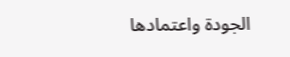الجودة واعتمادها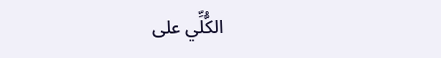الكُّلِّي على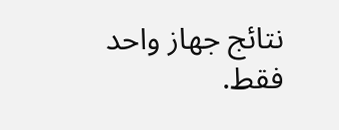نتائج جهاز واحد فقط.